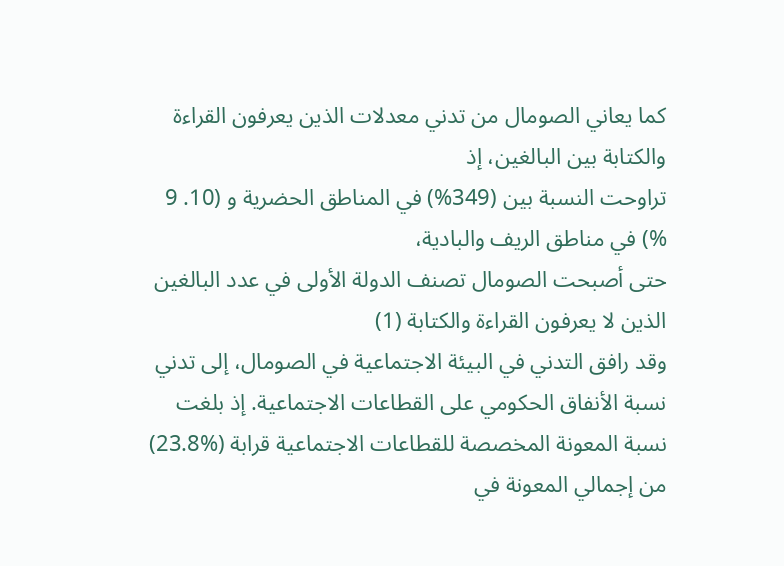كما يعاني الصومال من تدني معدلات الذين يعرفون القراءة والكتابة بين البالغين، إذ
تراوحت النسبة بين (349%) في المناطق الحضرية و (10. 9 %) في مناطق الريف والبادية،
حتى أصبحت الصومال تصنف الدولة الأولى في عدد البالغين الذين لا يعرفون القراءة والكتابة (1)
وقد رافق التدني في البيئة الاجتماعية في الصومال، إلى تدني نسبة الأنفاق الحكومي على القطاعات الاجتماعية. إذ بلغت نسبة المعونة المخصصة للقطاعات الاجتماعية قرابة (%23.8) من إجمالي المعونة في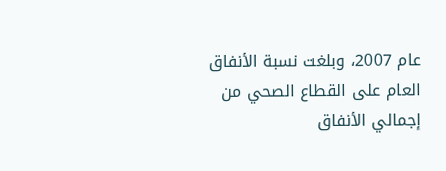عام 2007، وبلغت نسبة الأنفاق العام على القطاع الصحي من إجمالي الأنفاق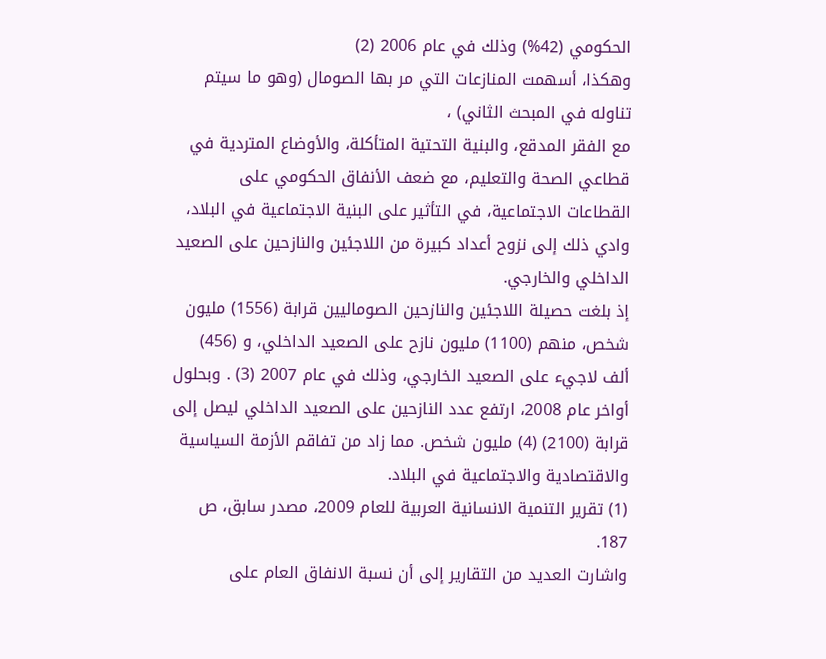الحكومي (42%) وذلك في عام 2006 (2)
وهكذا، أسهمت المنازعات التي مر بها الصومال (وهو ما سيتم تناوله في المبحث الثاني) ،
مع الفقر المدقع، والبنية التحتية المتأكلة، والأوضاع المتردية في قطاعي الصحة والتعليم، مع ضعف الأنفاق الحكومي على القطاعات الاجتماعية، في التأثير على البنية الاجتماعية في البلاد، وادي ذلك إلى نزوح أعداد كبيرة من اللاجئين والنازحين على الصعيد الداخلي والخارجي.
إذ بلغت حصيلة اللاجئين والنازحين الصوماليين قرابة (1556) مليون شخص، منهم (1100) مليون نازح على الصعيد الداخلي، و (456) ألف لاجيء على الصعيد الخارجي، وذلك في عام 2007 (3) . وبحلول أواخر عام 2008، ارتفع عدد النازحين على الصعيد الداخلي ليصل إلى قرابة (2100) (4) مليون شخص. مما زاد من تفاقم الأزمة السياسية والاقتصادية والاجتماعية في البلاد.
(1) تقرير التنمية الانسانية العربية للعام 2009، مصدر سابق، ص 187.
واشارت العديد من التقارير إلى أن نسبة الانفاق العام على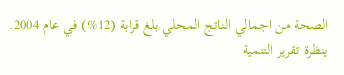الصحة من اجمالي الناتج المحلي بلغ قرابة (12%) في عام 2004. ينظرة تقرير التنمية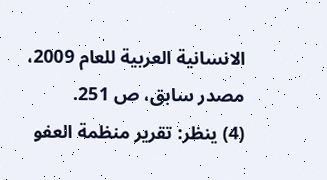الانسانية العربية للعام 2009، مصدر سابق، ص 251.
(4) ينظر: تقرير منظمة العفو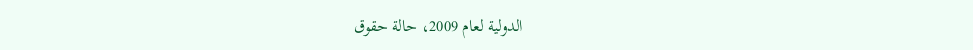الدولية لعام 2009، حالة حقوق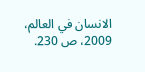الانسان في العالم، 2009، ص 230.